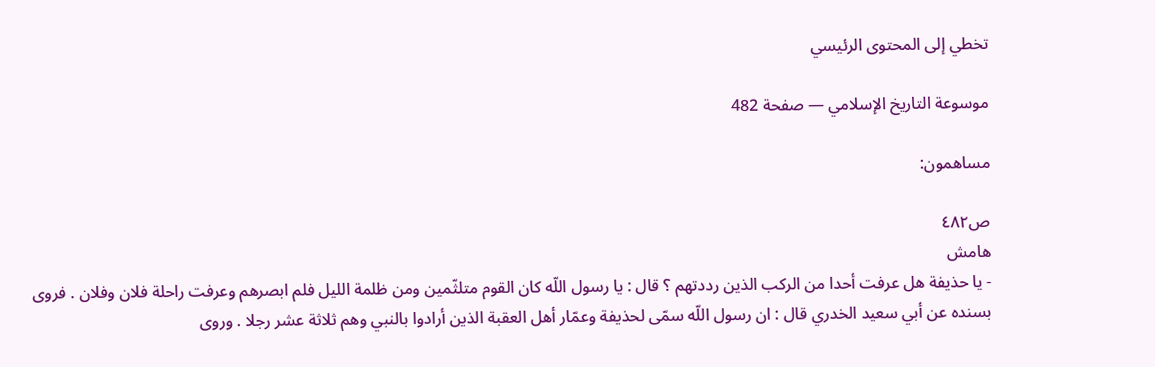تخطي إلى المحتوى الرئيسي

موسوعة التاريخ الإسلامي — صفحة 482

مساهمون:

ص٤٨٢
هامش
- يا حذيفة هل عرفت أحدا من الركب الذين رددتهم ؟ قال : يا رسول اللّه كان القوم متلثّمين ومن ظلمة الليل فلم ابصرهم وعرفت راحلة فلان وفلان . فروى بسنده عن أبي سعيد الخدري قال : ان رسول اللّه سمّى لحذيفة وعمّار أهل العقبة الذين أرادوا بالنبي وهم ثلاثة عشر رجلا . وروى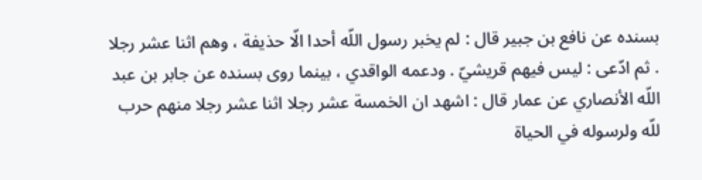بسنده عن نافع بن جبير قال : لم يخبر رسول اللّه أحدا الّا حذيفة ، وهم اثنا عشر رجلا . ثم ادّعى : ليس فيهم قريشيّ . ودعمه الواقدي ، بينما روى بسنده عن جابر بن عبد اللّه الأنصاري عن عمار قال : اشهد ان الخمسة عشر رجلا اثنا عشر رجلا منهم حرب للّه ولرسوله في الحياة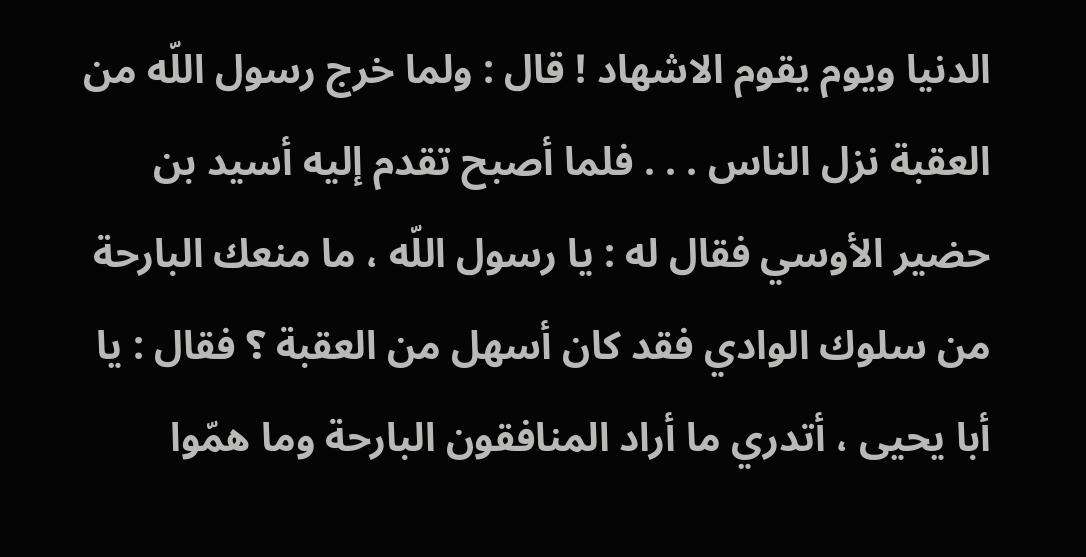الدنيا ويوم يقوم الاشهاد ! قال : ولما خرج رسول اللّه من العقبة نزل الناس . . . فلما أصبح تقدم إليه أسيد بن حضير الأوسي فقال له : يا رسول اللّه ، ما منعك البارحة من سلوك الوادي فقد كان أسهل من العقبة ؟ فقال : يا أبا يحيى ، أتدري ما أراد المنافقون البارحة وما همّوا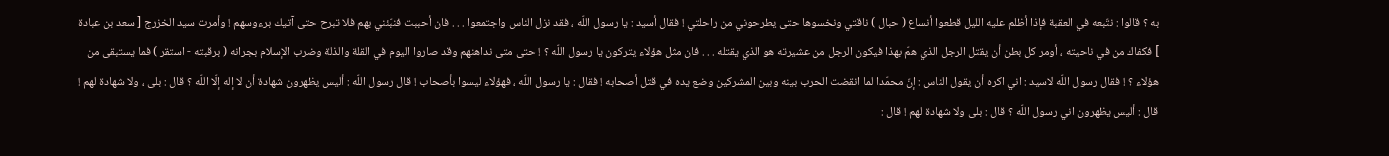به ؟ قالوا : نتّبعه في العقبة فإذا أظلم عليه الليل قطعوا أنساع ( حبال ) ناقتي ونخسوها حتى يطرحوني من راحلتي ! فقال أسيد : يا رسول اللّه ، فقد نزل الناس واجتمعوا . . . فان أحببت فنبّئني بهم فلا تبرح حتى آتيك برءوسهم ! وأمرت سيد الخزرج [ سعد بن عبادة ] فكفاك من في ناحيته ، أومر كل بطن أن يقتل الرجل الذي همّ بهذا فيكون الرجل من عشيرته هو الذي يقتله . . . فان مثل هؤلاء يتركون يا رسول اللّه ؟ ! حتى متى نداهنهم وقد صاروا اليوم في القلة والذلة وضرب الإسلام بجرانه ( برقبته - استقر ) فما يستبقى من هؤلاء ؟ ! فقال رسول اللّه لاسيد : اني اكره أن يقول الناس : إنّ محمّدا لما انقضت الحرب بينه وبين المشركين وضع يده في قتل أصحابه ! فقال : يا رسول اللّه ، فهؤلاء ليسوا بأصحاب ! قال رسول اللّه : أليس يظهرون شهادة أن لا إله إلّا اللّه ؟ قال : بلى ، ولا شهادة لهم ! قال : أليس يظهرون اني رسول اللّه ؟ قال : بلى ولا شهادة لهم ! قال :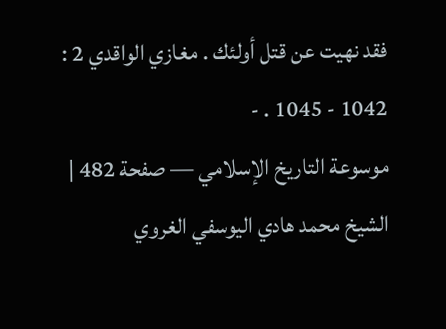فقد نهيت عن قتل أولئك . مغازي الواقدي 2 : 1042 - 1045 . -
موسوعة التاريخ الإسلامي — صفحة 482 | الشيخ محمد هادي اليوسفي الغروي